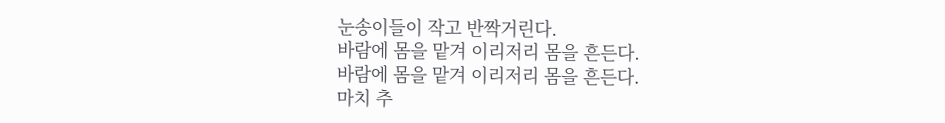눈송이들이 작고 반짝거린다.
바람에 몸을 맡겨 이리저리 몸을 흔든다.
바람에 몸을 맡겨 이리저리 몸을 흔든다.
마치 추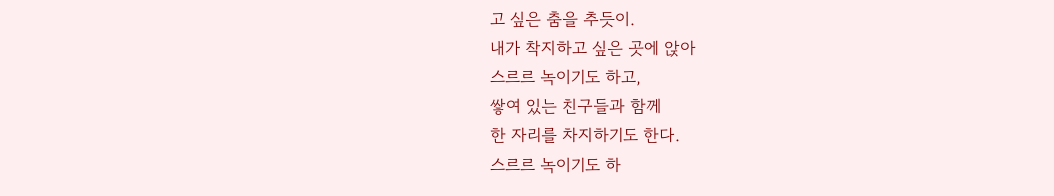고 싶은 춤을 추듯이.
내가 착지하고 싶은 곳에 앉아
스르르 녹이기도 하고,
쌓여 있는 친구들과 함께
한 자리를 차지하기도 한다.
스르르 녹이기도 하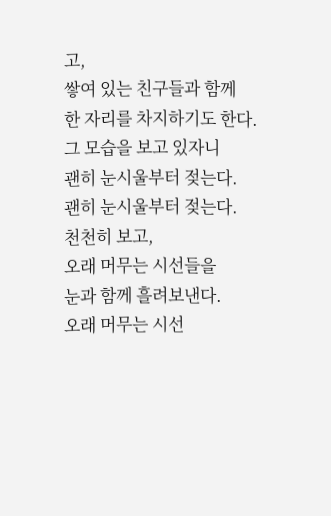고,
쌓여 있는 친구들과 함께
한 자리를 차지하기도 한다.
그 모습을 보고 있자니
괜히 눈시울부터 젖는다.
괜히 눈시울부터 젖는다.
천천히 보고,
오래 머무는 시선들을
눈과 함께 흘려보낸다.
오래 머무는 시선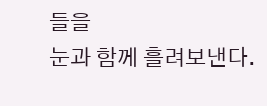들을
눈과 함께 흘려보낸다.